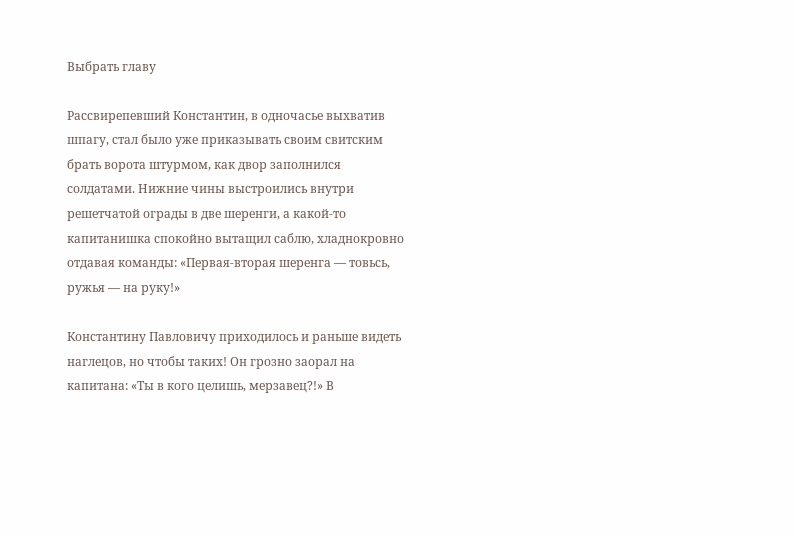Выбрать главу

Рассвирепевший Константин, в одночасье выхватив шпагу, стал было уже приказывать своим свитским брать ворота штурмом, как двор заполнился солдатами. Нижние чины выстроились внутри решетчатой ограды в две шеренги, а какой-то капитанишка спокойно вытащил саблю, хладнокровно отдавая команды: «Первая-вторая шеренга — товьсь, ружья — на руку!»

Константину Павловичу приходилось и раньше видеть наглецов, но чтобы таких! Он грозно заорал на капитана: «Ты в кого целишь, мерзавец?!» В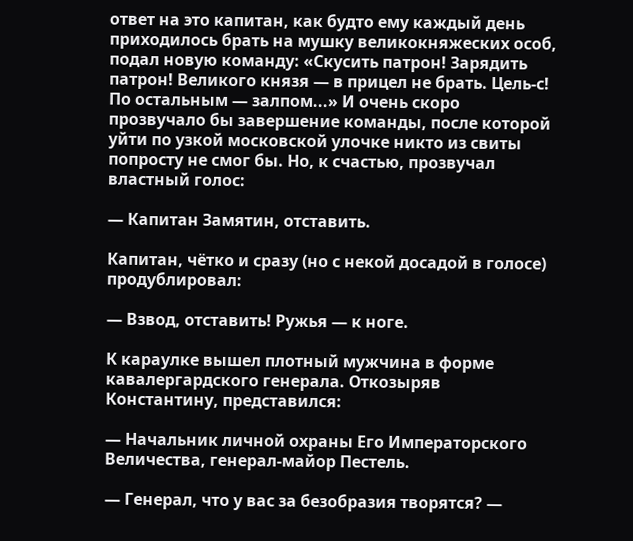ответ на это капитан, как будто ему каждый день приходилось брать на мушку великокняжеских особ, подал новую команду: «Скусить патрон! Зарядить патрон! Великого князя — в прицел не брать. Цель-с! По остальным — залпом...» И очень скоро прозвучало бы завершение команды, после которой уйти по узкой московской улочке никто из свиты попросту не смог бы. Но, к счастью, прозвучал властный голос:

— Капитан Замятин, отставить.

Капитан, чётко и сразу (но с некой досадой в голосе) продублировал:

— Взвод, отставить! Ружья — к ноге.

К караулке вышел плотный мужчина в форме кавалергардского генерала. Откозыряв Константину, представился:

— Начальник личной охраны Его Императорского Величества, генерал-майор Пестель.

— Генерал, что у вас за безобразия творятся? —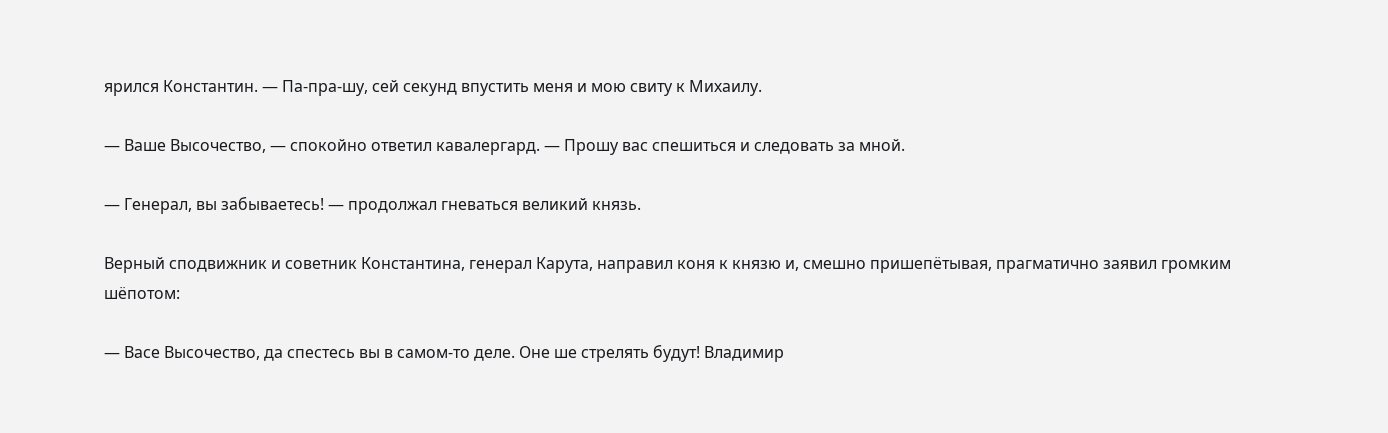ярился Константин. — Па-пра-шу, сей секунд впустить меня и мою свиту к Михаилу.

— Ваше Высочество, — спокойно ответил кавалергард. — Прошу вас спешиться и следовать за мной.

— Генерал, вы забываетесь! — продолжал гневаться великий князь.

Верный сподвижник и советник Константина, генерал Карута, направил коня к князю и, смешно пришепётывая, прагматично заявил громким шёпотом:

— Васе Высочество, да спестесь вы в самом-то деле. Оне ше стрелять будут! Владимир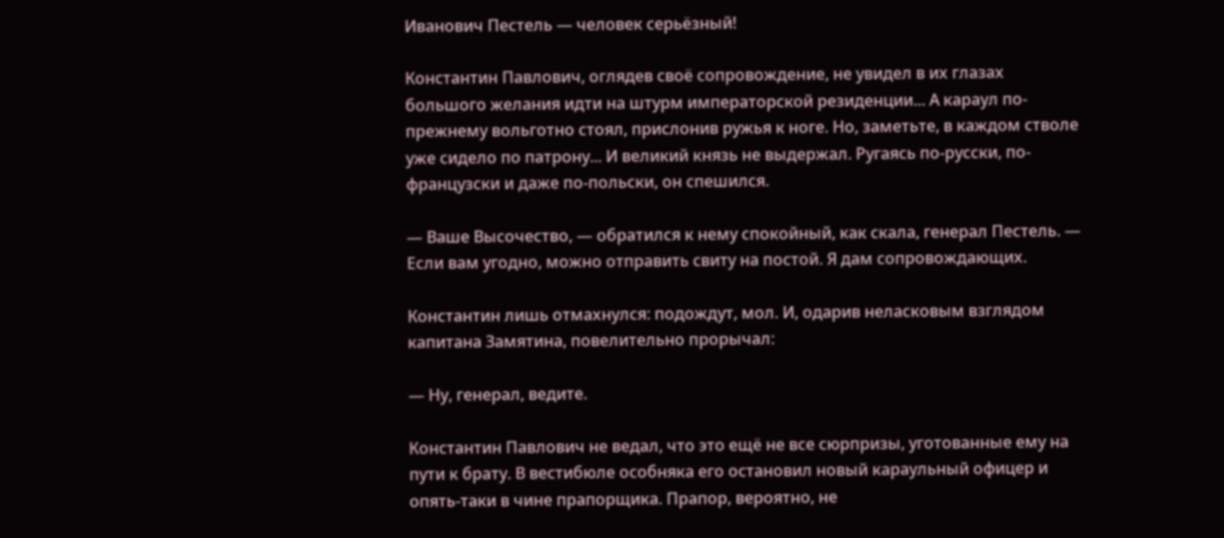Иванович Пестель — человек серьёзный!

Константин Павлович, оглядев своё сопровождение, не увидел в их глазах большого желания идти на штурм императорской резиденции... А караул по-прежнему вольготно стоял, прислонив ружья к ноге. Но, заметьте, в каждом стволе уже сидело по патрону... И великий князь не выдержал. Ругаясь по-русски, по-французски и даже по-польски, он спешился.

— Ваше Высочество, — обратился к нему спокойный, как скала, генерал Пестель. — Если вам угодно, можно отправить свиту на постой. Я дам сопровождающих.

Константин лишь отмахнулся: подождут, мол. И, одарив неласковым взглядом капитана Замятина, повелительно прорычал:

— Ну, генерал, ведите.

Константин Павлович не ведал, что это ещё не все сюрпризы, уготованные ему на пути к брату. В вестибюле особняка его остановил новый караульный офицер и опять-таки в чине прапорщика. Прапор, вероятно, не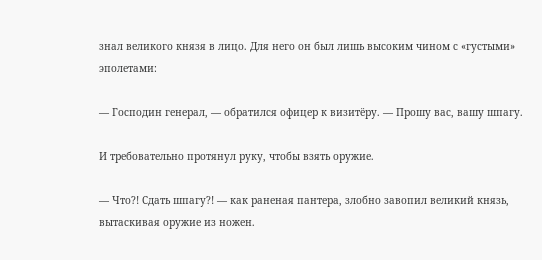знал великого князя в лицо. Для него он был лишь высоким чином с «густыми» эполетами:

— Господин генерал, — обратился офицер к визитёру. — Прошу вас, вашу шпагу.

И требовательно протянул руку, чтобы взять оружие.

— Что?! Сдать шпагу?! — как раненая пантера, злобно завопил великий князь, вытаскивая оружие из ножен.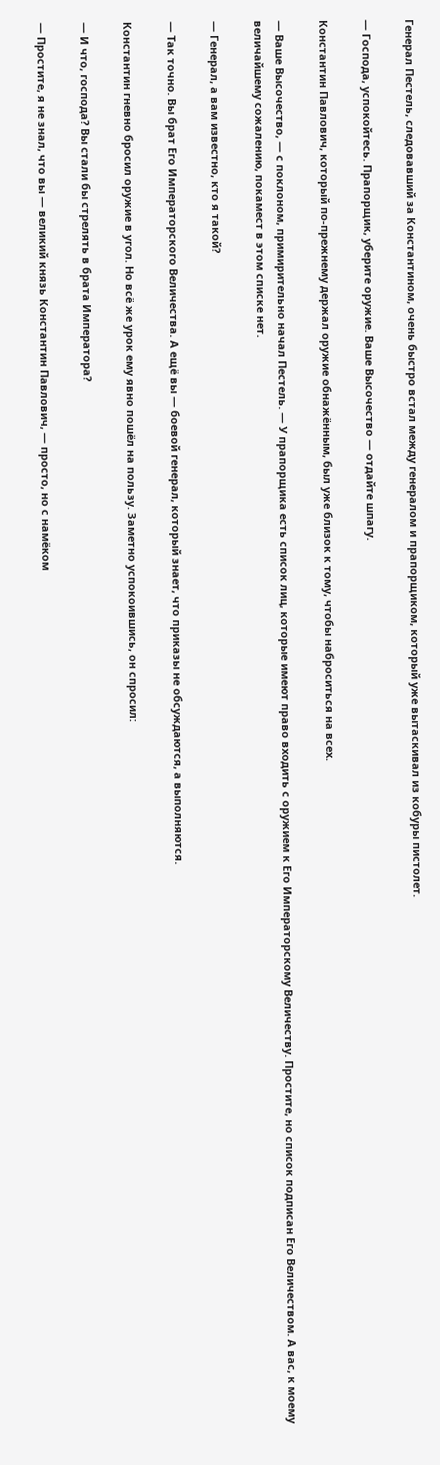Генерал Пестель, следовавший за Константином, очень быстро встал между генералом и прапорщиком, который уже вытаскивал из кобуры пистолет.

— Господа, успокойтесь. Прапорщик, уберите оружие. Ваше Высочество — отдайте шпагу.

Константин Павлович, который по-прежнему держал оружие обнажённым, был уже близок к тому, чтобы наброситься на всех.

— Ваше Высочество, — с поклоном, примирительно начал Пестель. — У прапорщика есть список лиц, которые имеют право входить с оружием к Его Императорскому Величеству. Простите, но список подписан Его Величеством. А вас, к моему величайшему сожалению, покамест в этом списке нет.

— Генерал, а вам известно, кто я такой?

— Так точно. Вы брат Его Императорского Величества. А ещё вы — боевой генерал, который знает, что приказы не обсуждаются, а выполняются.

Константин гневно бросил оружие в угол. Но всё же урок ему явно пошёл на пользу. Заметно успокоившись, он спросил:

— И что, господа? Вы стали бы стрелять в брата Императора?

— Простите, я не знал, что вы — великий князь Константин Павлович, — просто, но с намёком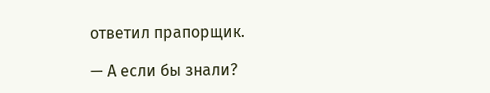ответил прапорщик.

— А если бы знали?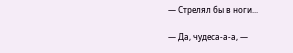— Стрелял бы в ноги...

— Да, чудеса-а-а, —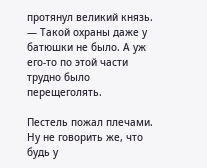протянул великий князь. — Такой охраны даже у батюшки не было. А уж его-то по этой части трудно было перещеголять.

Пестель пожал плечами. Ну не говорить же, что будь у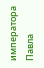императора Павла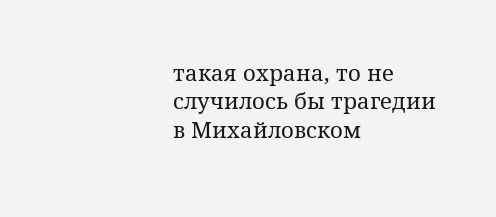такая охрана, то не случилось бы трагедии в Михайловском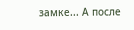замке... А после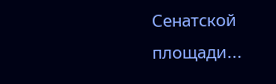Сенатской площади...